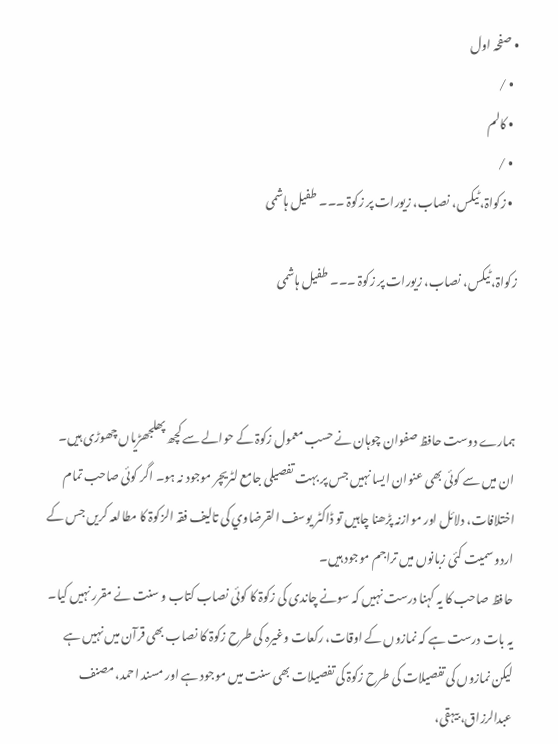• صفحہ اول
  • /
  • کالم
  • /
  • زکواۃ، ٹیکس، نصاب، زیورات پر زکوۃ ۔۔۔ طفیل ہاشمی

زکواۃ، ٹیکس، نصاب، زیورات پر زکوۃ ۔۔۔ طفیل ہاشمی



ہمارے دوست حافظ صفوان چوہان نے حسب معمول زکوۃ کے حوالے سے کچھ پھلجھڑیاں چھوڑی ہیں۔
ان میں سے کوئی بھی عنوان ایسا نہیں جس پر بہت تفصیلی جامع لٹریچر موجود نہ ہو۔ اگر کوئی صاحب تمام اختلافات، دلائل اور موازنہ پڑھنا چاہیں تو ڈاکٹر یوسف القرضاوي کی تالیف فقہ الزکوۃ کا مطالعہ کریں جس کے اردو سمیت کئی زبانوں میں تراجم موجود ہیں۔
حافظ صاحب کا یہ کہنا درست نہیں کہ سونے چاندی کی زکوۃ کا کوئی نصاب کتاب و سنت نے مقرر نہیں کیا۔ یہ بات درست ہے کہ نمازوں کے اوقات، رکعات وغیرہ کی طرح زکوۃ کا نصاب بھی قرآن میں نہیں ہے لیکن نمازوں کی تفصیلات کی طرح زکوۃ کی تفصیلات بھی سنت میں موجود ہے اور مسند احمد، مصنف عبدالرزاق، بیہقی،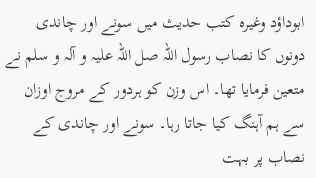ابوداؤد وغیرہ کتب حدیث میں سونے اور چاندی دونوں کا نصاب رسول اللہ صل اللہ علیہ و آلہ و سلم نے متعین فرمایا تھا۔ اس وزن کو ہردور کے مروج اوزان سے ہم آہنگ کیا جاتا رہا۔ سونے اور چاندی کے نصاب پر بہت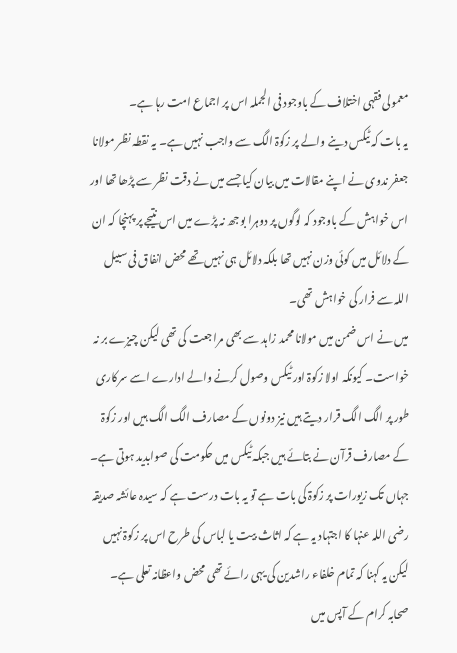معمولی فقہی اختلاف کے باوجود فی الجملہ اس پر اجماع امت رہا ہے۔
یہ بات کہ ٹیکس دینے والے پر زکوۃ الگ سے واجب نہیں ہے۔ یہ نقطہ نظر مولانا جعفر ندوی نے اپنے مقالات میں بیان کیا جسے میں نے دقت نظر سے پڑھا تھا اور اس خواہش کے باوجود کہ لوگوں پر دوہرا بوجھ نہ پڑے میں اس نتیجے پر پہنچا کہ ان کے دلائل میں کوئی وزن نہیں تھا بلکہ دلائل ہی نہیں تھے محض انفاق فی سبیل اللہ سے فرار کی خواہش تھی۔
میں نے اس ضمن میں مولانا محمد زاہد سے بھی مراجعت کی تھی لیکن چیزے بر نہ خواست۔ کیونکہ اولا زکوۃ اور ٹیکس وصول کرنے والے ادارے اسے سرکاری طور پر الگ الگ قرار دیتے ہیں نیز دونوں کے مصارف الگ الگ ہیں اور زکوۃ کے مصارف قرآن نے بتائے ہیں جبکہ ٹیکس میں حکومت کی صوابدید ہوتی ہے۔
جہاں تک زیورات پر زکوۃ کی بات ہے تو یہ بات درست ہے کہ سیدہ عائشہ صدیقہ رضی اللہ عنہا کا اجتہاد یہ ہے کہ اثاث بیت یا لباس کی طرح اس پر زکوۃ نہیں لیکن یہ کہنا کہ تمام خلفاء راشدین کی یہی رائے تھی محض واعظانہ تعلی ہے۔ صحابہ کرام کے آپس میں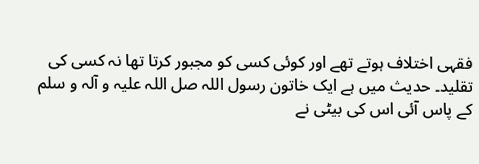فقہی اختلاف ہوتے تھے اور کوئی کسی کو مجبور کرتا تھا نہ کسی کی تقلید۔ حدیث میں ہے ایک خاتون رسول اللہ صل اللہ علیہ و آلہ و سلم کے پاس آئی اس کی بیٹی نے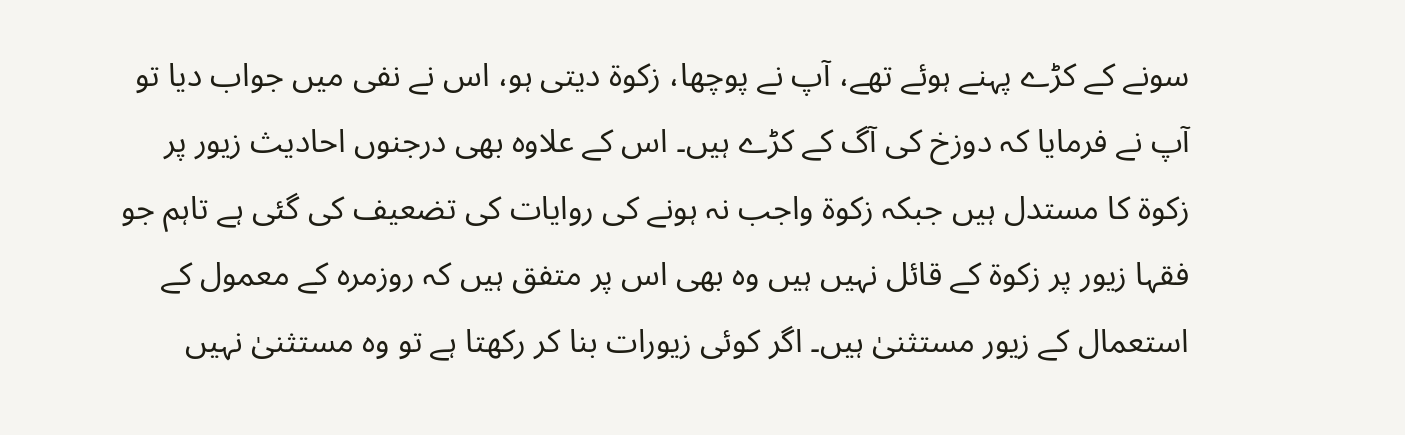سونے کے کڑے پہنے ہوئے تھے، آپ نے پوچھا، زکوۃ دیتی ہو، اس نے نفی میں جواب دیا تو آپ نے فرمایا کہ دوزخ کی آگ کے کڑے ہیں۔ اس کے علاوہ بھی درجنوں احادیث زیور پر زکوۃ کا مستدل ہیں جبکہ زکوۃ واجب نہ ہونے کی روایات کی تضعیف کی گئی ہے تاہم جو فقہا زیور پر زکوۃ کے قائل نہیں ہیں وہ بھی اس پر متفق ہیں کہ روزمرہ کے معمول کے استعمال کے زیور مستثنیٰ ہیں۔ اگر کوئی زیورات بنا کر رکھتا ہے تو وہ مستثنیٰ نہیں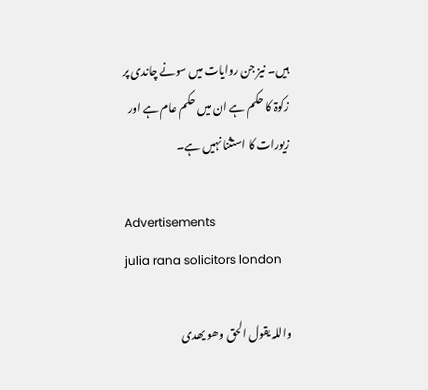ہیں۔ نیز جن روایات میں سونے چاندی پر زکوۃ کا حکم ہے ان میں حکم عام ہے اور زیورات کا استثنا نہیں ہے۔

Advertisements
julia rana solicitors london

واللہ یقول الحق وھو یھدی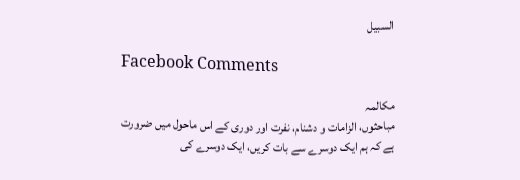السبیل

Facebook Comments

مکالمہ
مباحثوں، الزامات و دشنام، نفرت اور دوری کے اس ماحول میں ضرورت ہے کہ ہم ایک دوسرے سے بات کریں، ایک دوسرے کی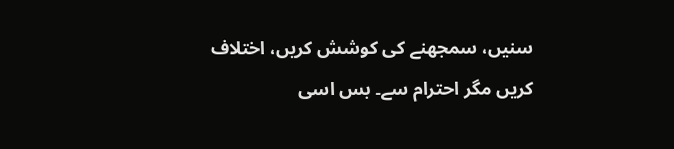سنیں، سمجھنے کی کوشش کریں، اختلاف کریں مگر احترام سے۔ بس اسی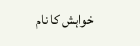خواہش کا نام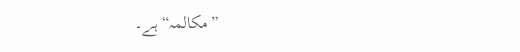”مکالمہ“ ہے۔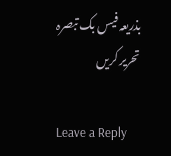بذریعہ فیس بک تبصرہ تحریر کریں

Leave a Reply